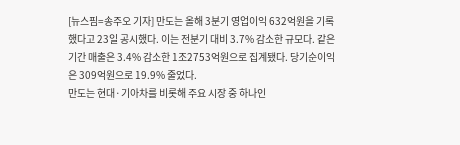[뉴스핌=송주오 기자] 만도는 올해 3분기 영업이익 632억원을 기록했다고 23일 공시했다. 이는 전분기 대비 3.7% 감소한 규모다. 같은 기간 매출은 3.4% 감소한 1조2753억원으로 집계됐다. 당기순이익은 309억원으로 19.9% 줄었다.
만도는 현대·기아차를 비롯해 주요 시장 중 하나인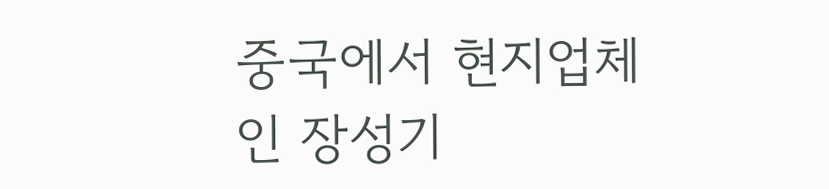중국에서 현지업체인 장성기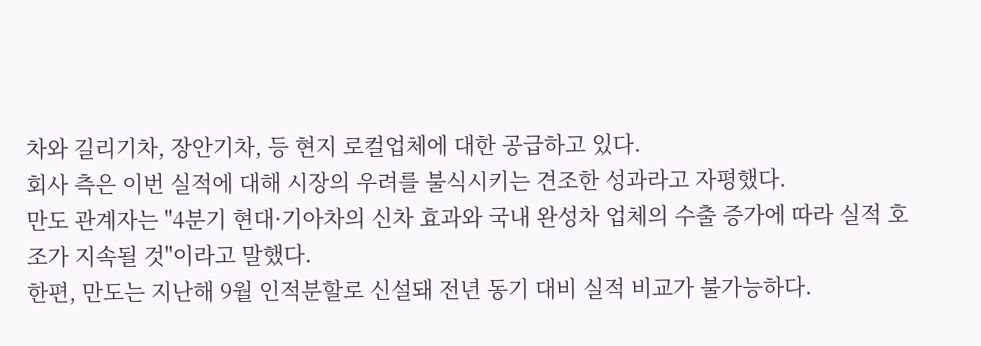차와 길리기차, 장안기차, 등 현지 로컬업체에 대한 공급하고 있다.
회사 측은 이번 실적에 대해 시장의 우려를 불식시키는 견조한 성과라고 자평했다.
만도 관계자는 "4분기 현대·기아차의 신차 효과와 국내 완성차 업체의 수출 증가에 따라 실적 호조가 지속될 것"이라고 말했다.
한편, 만도는 지난해 9월 인적분할로 신설돼 전년 동기 대비 실적 비교가 불가능하다.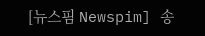[뉴스핌 Newspim] 송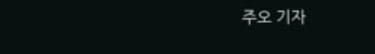주오 기자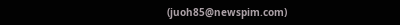(juoh85@newspim.com)